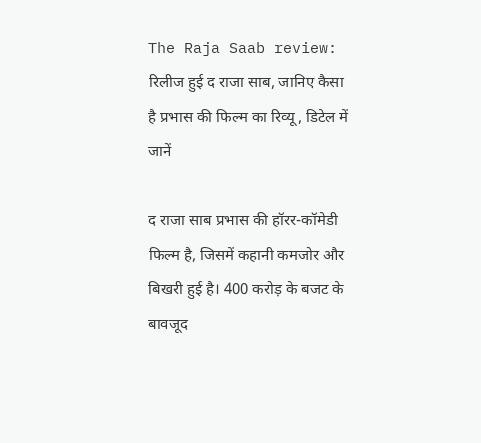The Raja Saab review: रिलीज हुई द राजा साब, जानिए कैसा है प्रभास की फिल्म का रिव्यू, डिटेल में जानें

द राजा साब प्रभास की हॉरर-कॉमेडी फिल्म है, जिसमें कहानी कमजोर और बिखरी हुई है। 400 करोड़ के बजट के बावजूद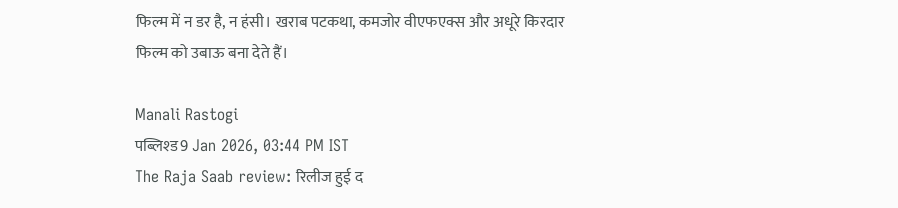फिल्म में न डर है, न हंसी। खराब पटकथा, कमजोर वीएफएक्स और अधूरे किरदार फिल्म को उबाऊ बना देते हैं।

Manali Rastogi
पब्लिश्ड9 Jan 2026, 03:44 PM IST
The Raja Saab review: रिलीज हुई द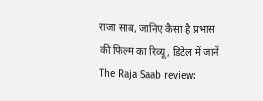राजा साब, जानिए कैसा है प्रभास की फिल्म का रिव्यू, डिटेल में जानें
The Raja Saab review: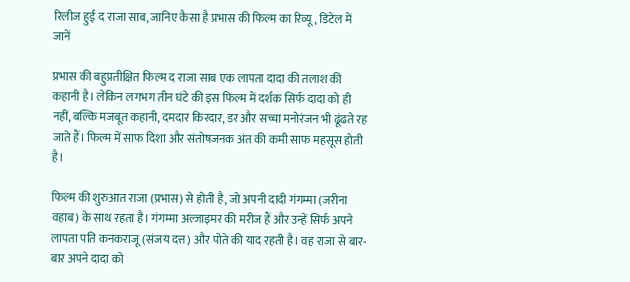रिलीज हुई द राजा साब, जानिए कैसा है प्रभास की फिल्म का रिव्यू, डिटेल में जानें

प्रभास की बहुप्रतीक्षित फिल्म द राजा साब एक लापता दादा की तलाश की कहानी है। लेकिन लगभग तीन घंटे की इस फिल्म में दर्शक सिर्फ दादा को ही नहीं, बल्कि मजबूत कहानी, दमदार किरदार, डर और सच्चा मनोरंजन भी ढूंढते रह जाते हैं। फिल्म में साफ दिशा और संतोषजनक अंत की कमी साफ महसूस होती है।

फिल्म की शुरुआत राजा (प्रभास) से होती है, जो अपनी दादी गंगम्मा (जरीना वहाब) के साथ रहता है। गंगम्मा अल्जाइमर की मरीज हैं और उन्हें सिर्फ अपने लापता पति कनकराजू (संजय दत्त) और पोते की याद रहती है। वह राजा से बार-बार अपने दादा को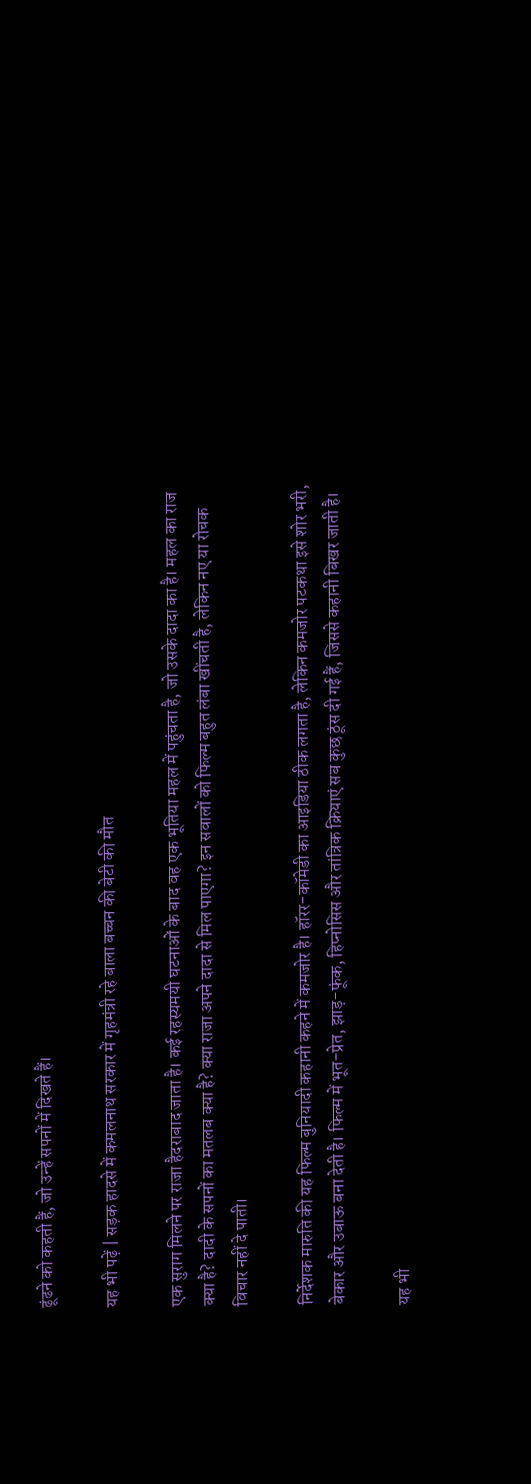ढूंढने को कहती हैं, जो उन्हें सपनों में दिखते हैं।

यह भी पढ़ें | सड़क हादसे में कमलनाथ सरकार में गृहमंत्री रहे बाला बच्चन की बेटी की मौत

एक सुराग मिलने पर राजा हैदराबाद जाता है। कई रहस्यमयी घटनाओं के बाद वह एक भूतिया महल में पहुंचता है, जो उसके दादा का है। महल का राज क्या है? दादी के सपनों का मतलब क्या है? क्या राजा अपने दादा से मिल पाएगा? इन सवालों को फिल्म बहुत लंबा खींचती है, लेकिन नए या रोचक विचार नहीं दे पाती।

निर्देशक मारुति की यह फिल्म बुनियादी कहानी कहने में कमजोर है। हॉरर-कॉमेडी का आइडिया ठीक लगता है, लेकिन कमजोर पटकथा इसे शोर भरी, बेकार और उबाऊ बना देती है। फिल्म में भूत-प्रेत, झाड़-फूंक, हिप्नोसिस और तांत्रिक क्रियाएं सब कुछ ठूंस दी गई हैं, जिससे कहानी बिखर जाती है।

यह भी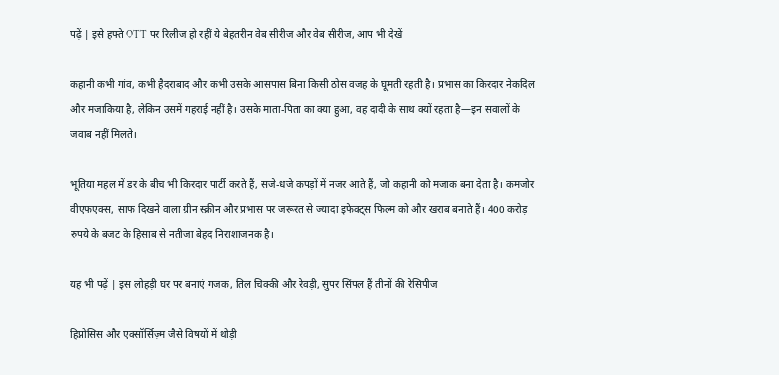पढ़ें | इसे हफ्ते OTT पर रिलीज हो रहीं ये बेहतरीन वेब सीरीज और वेब सीरीज, आप भी देखें

कहानी कभी गांव, कभी हैदराबाद और कभी उसके आसपास बिना किसी ठोस वजह के घूमती रहती है। प्रभास का किरदार नेकदिल और मजाकिया है, लेकिन उसमें गहराई नहीं है। उसके माता-पिता का क्या हुआ, वह दादी के साथ क्यों रहता है—इन सवालों के जवाब नहीं मिलते।

भूतिया महल में डर के बीच भी किरदार पार्टी करते हैं, सजे-धजे कपड़ों में नजर आते हैं, जो कहानी को मजाक बना देता है। कमजोर वीएफएक्स, साफ दिखने वाला ग्रीन स्क्रीन और प्रभास पर जरूरत से ज्यादा इफेक्ट्स फिल्म को और खराब बनाते हैं। 400 करोड़ रुपये के बजट के हिसाब से नतीजा बेहद निराशाजनक है।

यह भी पढ़ें | इस लोहड़ी घर पर बनाएं गजक, तिल चिक्की और रेवड़ी, सुपर सिंपल हैं तीनों की रेसिपीज

हिप्नोसिस और एक्सॉर्सिज़्म जैसे विषयों में थोड़ी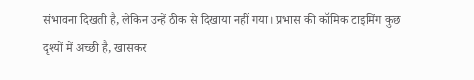संभावना दिखती है, लेकिन उन्हें ठीक से दिखाया नहीं गया। प्रभास की कॉमिक टाइमिंग कुछ दृश्यों में अच्छी है, खासकर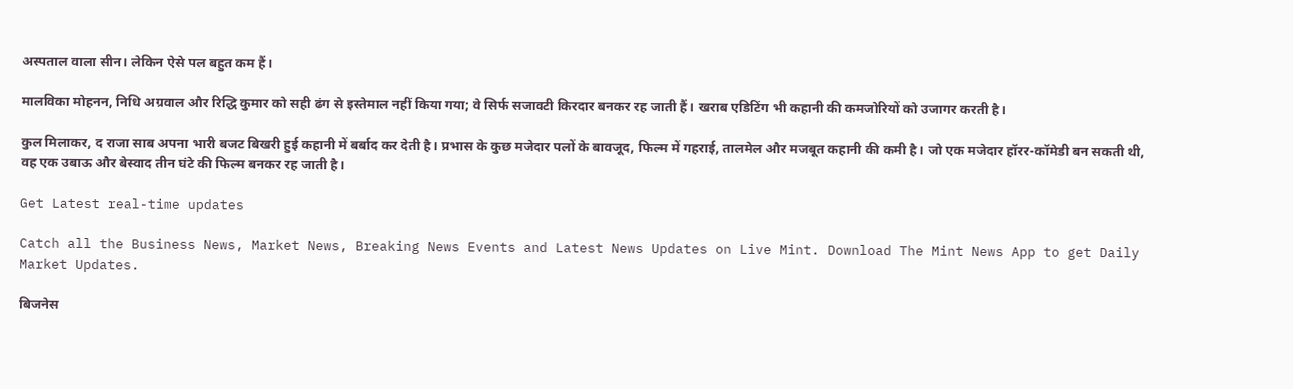अस्पताल वाला सीन। लेकिन ऐसे पल बहुत कम हैं।

मालविका मोहनन, निधि अग्रवाल और रिद्धि कुमार को सही ढंग से इस्तेमाल नहीं किया गया; वे सिर्फ सजावटी किरदार बनकर रह जाती हैं। खराब एडिटिंग भी कहानी की कमजोरियों को उजागर करती है।

कुल मिलाकर, द राजा साब अपना भारी बजट बिखरी हुई कहानी में बर्बाद कर देती है। प्रभास के कुछ मजेदार पलों के बावजूद, फिल्म में गहराई, तालमेल और मजबूत कहानी की कमी है। जो एक मजेदार हॉरर-कॉमेडी बन सकती थी, वह एक उबाऊ और बेस्वाद तीन घंटे की फिल्म बनकर रह जाती है।

Get Latest real-time updates

Catch all the Business News, Market News, Breaking News Events and Latest News Updates on Live Mint. Download The Mint News App to get Daily Market Updates.

बिजनेस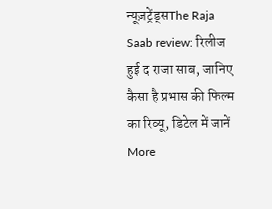न्यूज़ट्रेंड्सThe Raja Saab review: रिलीज हुई द राजा साब, जानिए कैसा है प्रभास की फिल्म का रिव्यू, डिटेल में जानें
More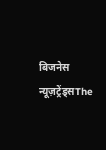बिजनेस न्यूज़ट्रेंड्सThe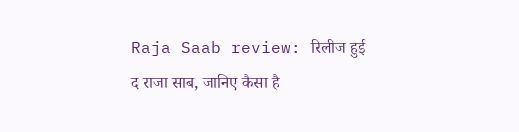Raja Saab review: रिलीज हुई द राजा साब, जानिए कैसा है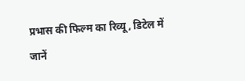प्रभास की फिल्म का रिव्यू, डिटेल में जानें